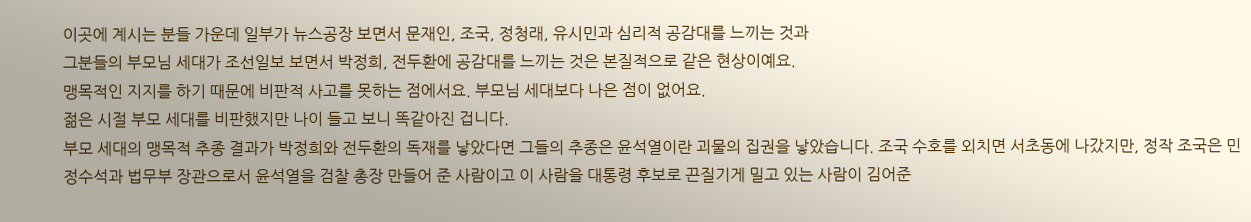이곳에 계시는 분들 가운데 일부가 뉴스공장 보면서 문재인, 조국, 정청래, 유시민과 심리적 공감대를 느끼는 것과
그분들의 부모님 세대가 조선일보 보면서 박정희, 전두환에 공감대를 느끼는 것은 본질적으로 같은 현상이예요.
맹목적인 지지를 하기 때문에 비판적 사고를 못하는 점에서요. 부모님 세대보다 나은 점이 없어요.
젊은 시절 부모 세대를 비판했지만 나이 들고 보니 똑같아진 겁니다.
부모 세대의 맹목적 추종 결과가 박정희와 전두환의 독재를 낳았다면 그들의 추종은 윤석열이란 괴물의 집권을 낳았습니다. 조국 수호를 외치면 서초동에 나갔지만, 정작 조국은 민정수석과 법무부 장관으로서 윤석열을 검찰 총장 만들어 준 사람이고 이 사람을 대통령 후보로 끈질기게 밀고 있는 사람이 김어준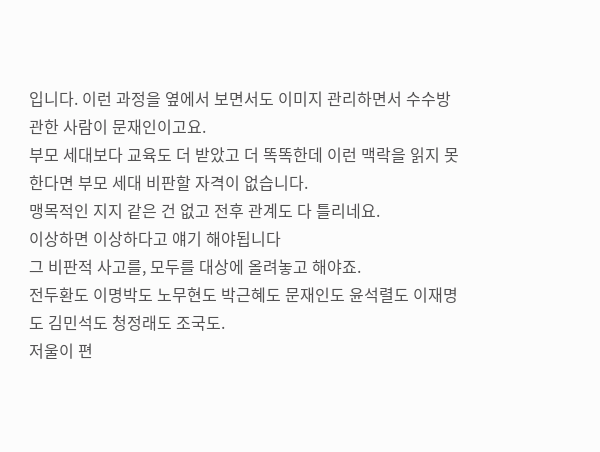입니다. 이런 과정을 옆에서 보면서도 이미지 관리하면서 수수방관한 사람이 문재인이고요.
부모 세대보다 교육도 더 받았고 더 똑똑한데 이런 맥락을 읽지 못한다면 부모 세대 비판할 자격이 없습니다.
맹목적인 지지 같은 건 없고 전후 관계도 다 틀리네요.
이상하면 이상하다고 얘기 해야됩니다
그 비판적 사고를, 모두를 대상에 올려놓고 해야죠.
전두환도 이명박도 노무현도 박근혜도 문재인도 윤석렬도 이재명도 김민석도 청정래도 조국도.
저울이 편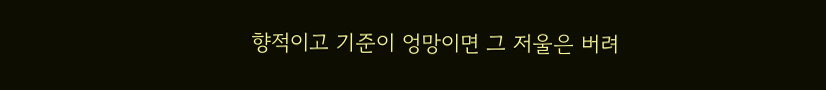향적이고 기준이 엉망이면 그 저울은 버려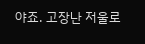야죠. 고장난 저울로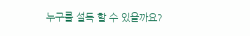누구를 설득 할 수 있을까요?